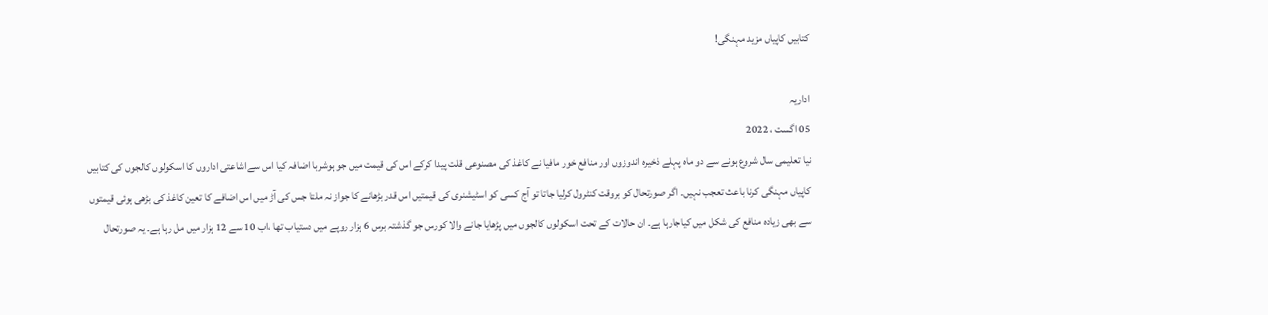کتابیں کاپیاں مزید مہنگی!

اداریہ
05 اگست ، 2022
نیا تعلیمی سال شروع ہونے سے دو ماہ پہلے ذخیرہ اندوزوں اور منافع خور مافیا نے کاغذ کی مصنوعی قلت پیدا کرکے اس کی قیمت میں جو ہوشربا اضافہ کیا اس سےاشاعتی اداروں کا اسکولوں کالجوں کی کتابیں کاپیاں مہنگی کرنا باعث تعجب نہیں۔ اگر صورتحال کو بروقت کنٹرول کرلیا جاتا تو آج کسی کو اسٹیشنری کی قیمتیں اس قدر بڑھانے کا جواز نہ ملتا جس کی آڑ میں اس اضافے کا تعین کاغذ کی بڑھی ہوئی قیمتوں سے بھی زیادہ منافع کی شکل میں کیاجارہا ہے۔ ان حالات کے تحت اسکولوں کالجوں میں پڑھایا جانے والا کورس جو گذشتہ برس 6 ہزار روپے میں دستیاب تھا ،اب 10 سے 12 ہزار میں مل رہا ہے۔ یہ صورتحال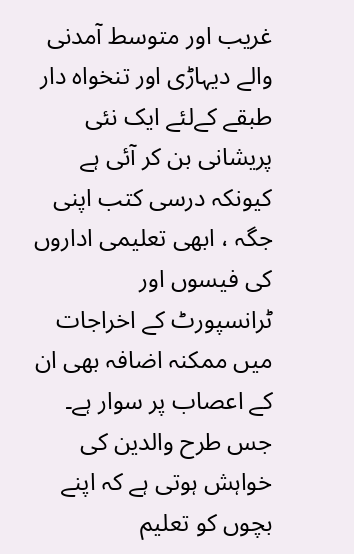غریب اور متوسط آمدنی والے دیہاڑی اور تنخواہ دار طبقے کےلئے ایک نئی پریشانی بن کر آئی ہے کیونکہ درسی کتب اپنی جگہ ، ابھی تعلیمی اداروں کی فیسوں اور ٹرانسپورٹ کے اخراجات میں ممکنہ اضافہ بھی ان کے اعصاب پر سوار ہے۔ جس طرح والدین کی خواہش ہوتی ہے کہ اپنے بچوں کو تعلیم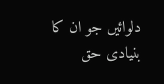دلوائیں جو ان کا بنیادی حق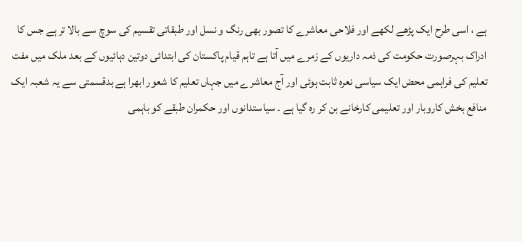ہے ، اسی طرح ایک پڑھے لکھے اور فلاحی معاشرے کا تصور بھی رنگ و نسل اور طبقاتی تقسیم کی سوچ سے بالا تر ہے جس کا ادراک بہرصورت حکومت کی ذمہ داریوں کے زمرے میں آتا ہے تاہم قیام پاکستان کی ابتدائی دوتین دہائیوں کے بعد ملک میں مفت تعلیم کی فراہمی محض ایک سیاسی نعرہ ثابت ہوئی اور آج معاشرے میں جہاں تعلیم کا شعور ابھرا ہے بدقسمتی سے یہ شعبہ ایک منافع بخش کاروبار اور تعلیمی کارخانے بن کر رہ گیا ہے ۔ سیاستدانوں اور حکمران طبقے کو باہمی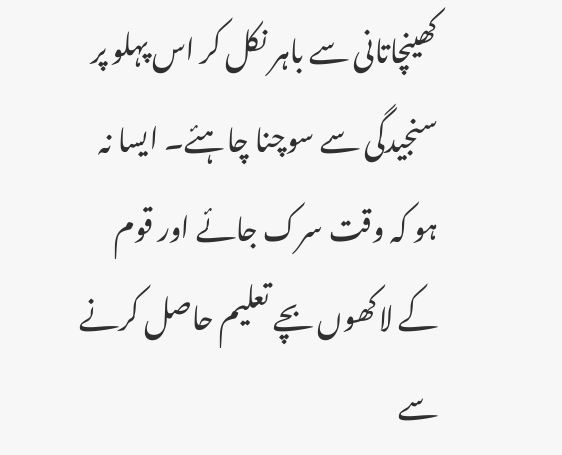کھینچاتانی سے باہر نکل کر اس پہلو پر سنجیدگی سے سوچنا چاہئے۔ ایسا نہ ہو کہ وقت سرک جائے اور قوم کے لاکھوں بچے تعلیم حاصل کرنے سے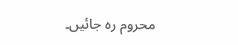محروم رہ جائیں۔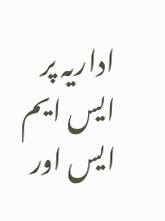اداریہ پر ایس ایم ایس اور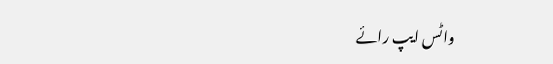واٹس ایپ رائے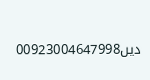دیں00923004647998